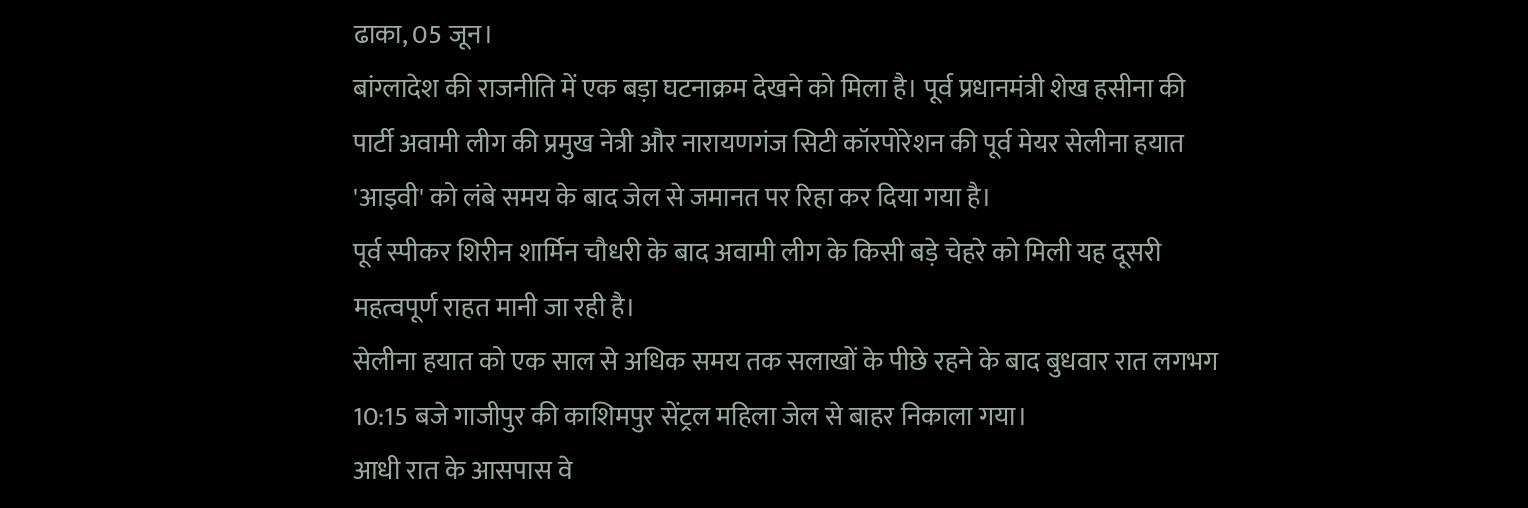ढाका, 05 जून।
बांग्लादेश की राजनीति में एक बड़ा घटनाक्रम देखने को मिला है। पूर्व प्रधानमंत्री शेख हसीना की पार्टी अवामी लीग की प्रमुख नेत्री और नारायणगंज सिटी कॉरपोरेशन की पूर्व मेयर सेलीना हयात 'आइवी' को लंबे समय के बाद जेल से जमानत पर रिहा कर दिया गया है।
पूर्व स्पीकर शिरीन शार्मिन चौधरी के बाद अवामी लीग के किसी बड़े चेहरे को मिली यह दूसरी महत्वपूर्ण राहत मानी जा रही है।
सेलीना हयात को एक साल से अधिक समय तक सलाखों के पीछे रहने के बाद बुधवार रात लगभग 10:15 बजे गाजीपुर की काशिमपुर सेंट्रल महिला जेल से बाहर निकाला गया।
आधी रात के आसपास वे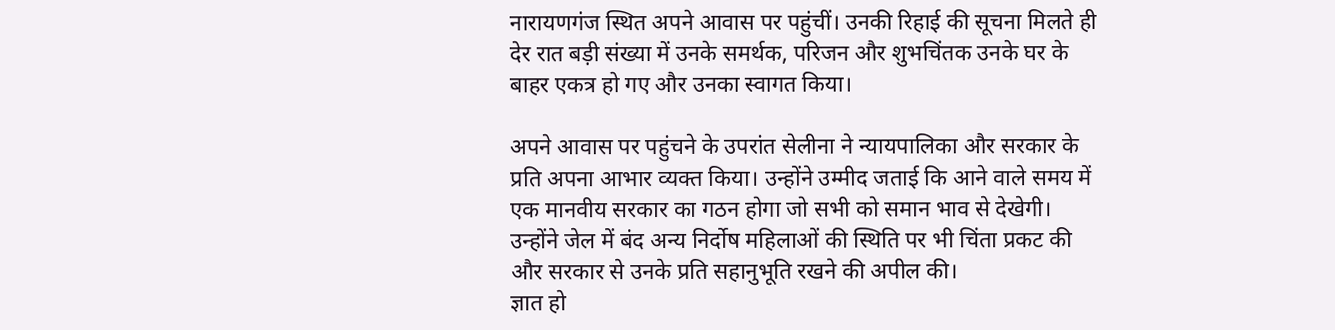नारायणगंज स्थित अपने आवास पर पहुंचीं। उनकी रिहाई की सूचना मिलते ही देर रात बड़ी संख्या में उनके समर्थक, परिजन और शुभचिंतक उनके घर के बाहर एकत्र हो गए और उनका स्वागत किया।

अपने आवास पर पहुंचने के उपरांत सेलीना ने न्यायपालिका और सरकार के प्रति अपना आभार व्यक्त किया। उन्होंने उम्मीद जताई कि आने वाले समय में एक मानवीय सरकार का गठन होगा जो सभी को समान भाव से देखेगी।
उन्होंने जेल में बंद अन्य निर्दोष महिलाओं की स्थिति पर भी चिंता प्रकट की और सरकार से उनके प्रति सहानुभूति रखने की अपील की।
ज्ञात हो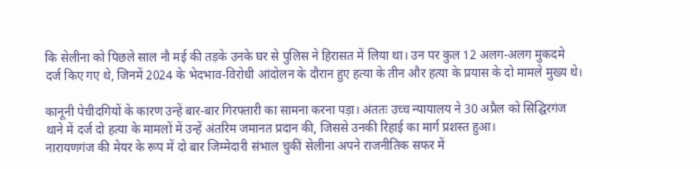कि सेलीना को पिछले साल नौ मई की तड़के उनके घर से पुलिस ने हिरासत में लिया था। उन पर कुल 12 अलग-अलग मुकदमे दर्ज किए गए थे, जिनमें 2024 के भेदभाव-विरोधी आंदोलन के दौरान हुए हत्या के तीन और हत्या के प्रयास के दो मामले मुख्य थे।

कानूनी पेचीदगियों के कारण उन्हें बार-बार गिरफ्तारी का सामना करना पड़ा। अंततः उच्च न्यायालय ने 30 अप्रैल को सिद्घिरगंज थाने में दर्ज दो हत्या के मामलों में उन्हें अंतरिम जमानत प्रदान की, जिससे उनकी रिहाई का मार्ग प्रशस्त हुआ।
नारायणगंज की मेयर के रूप में दो बार जिम्मेदारी संभाल चुकीं सेलीना अपने राजनीतिक सफर में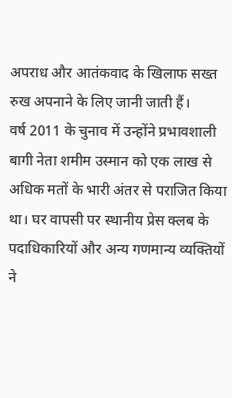अपराध और आतंकवाद के खिलाफ सख्त रुख अपनाने के लिए जानी जाती हैं।
वर्ष 2011 के चुनाव में उन्होंने प्रभावशाली बागी नेता शमीम उस्मान को एक लाख से अधिक मतों के भारी अंतर से पराजित किया था। घर वापसी पर स्थानीय प्रेस क्लब के पदाधिकारियों और अन्य गणमान्य व्यक्तियों ने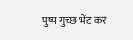पुष्प गुच्छ भेंट कर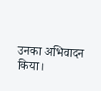उनका अभिवादन किया।